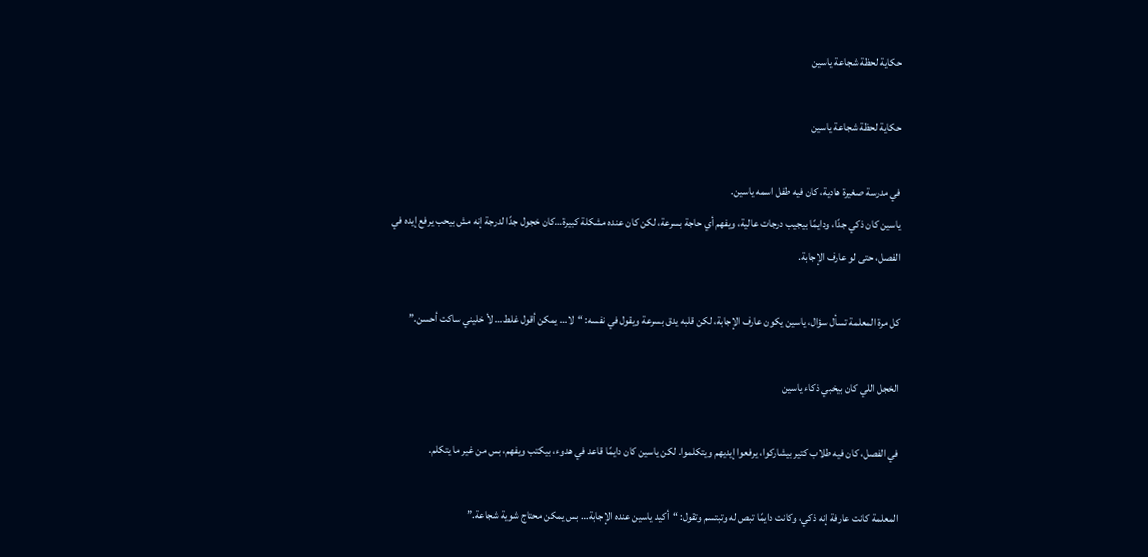حكاية لحظة شجاعة ياسين

حكاية لحظة شجاعة ياسين

في مدرسة صغيرة هادية، كان فيه طفل اسمه ياسين.
ياسين كان ذكي جدًا، ودايمًا بيجيب درجات عالية، ويفهم أي حاجة بسرعة، لكن كان عنده مشكلة كبيرة…كان خجول جدًا لدرجة إنه مش بيحب يرفع إيده في الفصل، حتى لو عارف الإجابة.

كل مرة المعلمة تسأل سؤال، ياسين يكون عارف الإجابة، لكن قلبه يدق بسرعة ويقول في نفسه: “لا… يمكن أقول غلط… لأ خليني ساكت أحسن.”

الخجل اللي كان بيخبي ذكاء ياسين

في الفصل، كان فيه طلاب كتير بيشاركوا، يرفعوا إيديهم ويتكلموا. لكن ياسين كان دايمًا قاعد في هدوء، بيكتب ويفهم، بس من غير ما يتكلم.

المعلمة كانت عارفة إنه ذكي، وكانت دايمًا تبص له وتبتسم وتقول: “أكيد ياسين عنده الإجابة… بس يمكن محتاج شوية شجاعة.”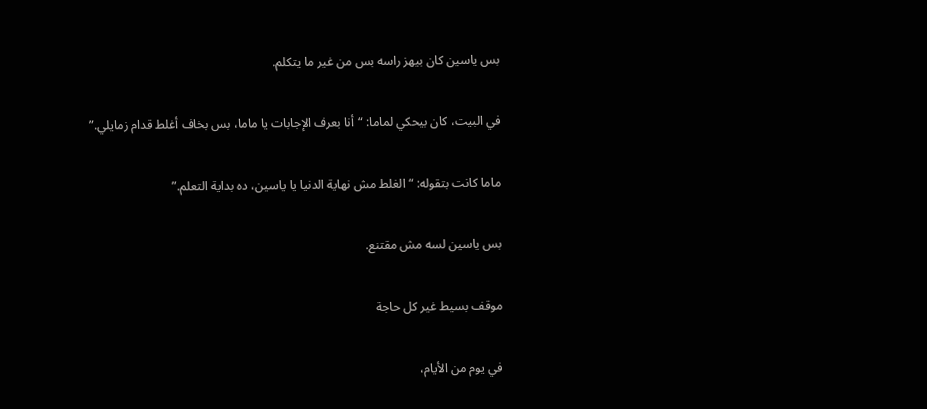بس ياسين كان بيهز راسه بس من غير ما يتكلم.

في البيت، كان بيحكي لماما: “أنا بعرف الإجابات يا ماما، بس بخاف أغلط قدام زمايلي.”

ماما كانت بتقوله: “الغلط مش نهاية الدنيا يا ياسين، ده بداية التعلم.”

بس ياسين لسه مش مقتنع.

موقف بسيط غير كل حاجة

في يوم من الأيام،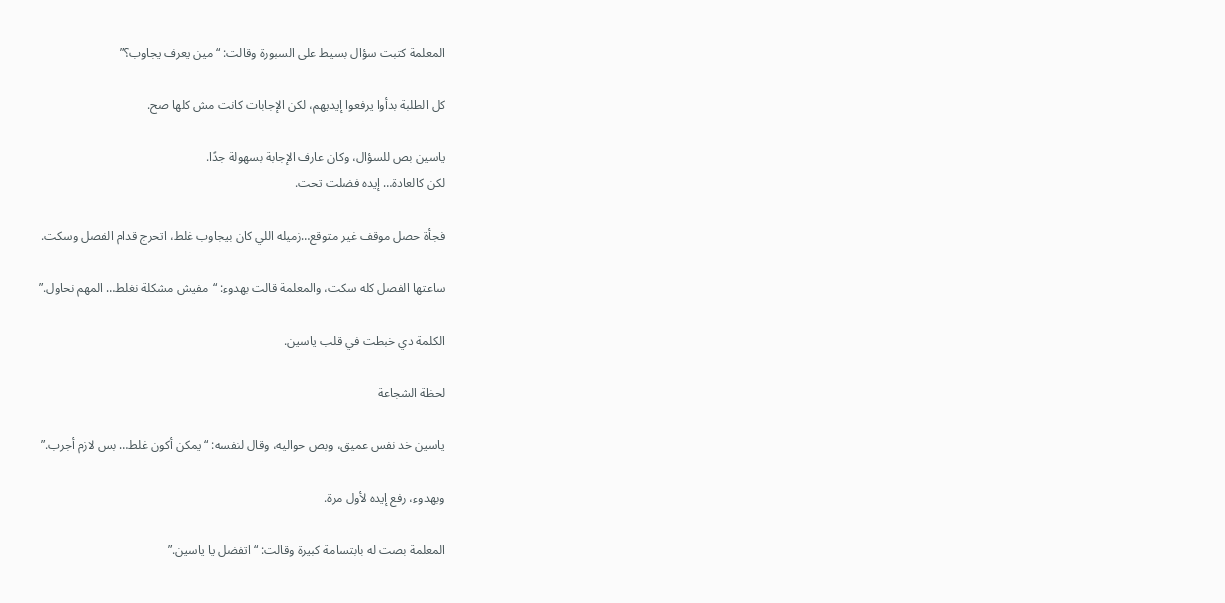المعلمة كتبت سؤال بسيط على السبورة وقالت: “مين يعرف يجاوب؟”

كل الطلبة بدأوا يرفعوا إيديهم، لكن الإجابات كانت مش كلها صح.

ياسين بص للسؤال، وكان عارف الإجابة بسهولة جدًا.
لكن كالعادة… إيده فضلت تحت.

فجأة حصل موقف غير متوقع…زميله اللي كان بيجاوب غلط، اتحرج قدام الفصل وسكت.

ساعتها الفصل كله سكت، والمعلمة قالت بهدوء: “مفيش مشكلة نغلط… المهم نحاول.”

الكلمة دي خبطت في قلب ياسين.

لحظة الشجاعة

ياسين خد نفس عميق، وبص حواليه، وقال لنفسه: “يمكن أكون غلط… بس لازم أجرب.”

وبهدوء، رفع إيده لأول مرة.

المعلمة بصت له بابتسامة كبيرة وقالت: “اتفضل يا ياسين.”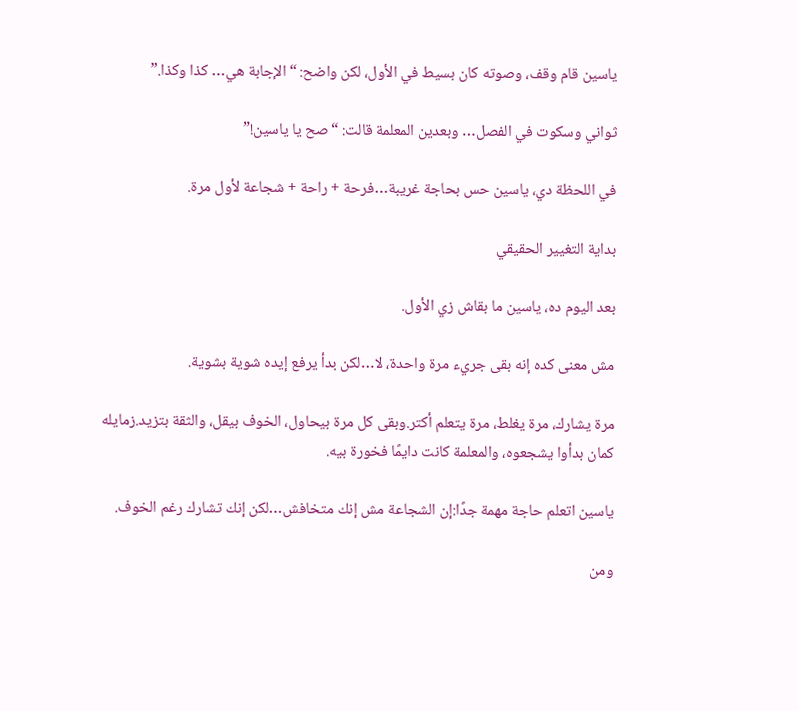ياسين قام وقف، وصوته كان بسيط في الأول، لكن واضح: “الإجابة هي… كذا وكذا.”

ثواني وسكوت في الفصل… وبعدين المعلمة قالت: “صح يا ياسين!”

في اللحظة دي، ياسين حس بحاجة غريبة…فرحة + راحة + شجاعة لأول مرة.

بداية التغيير الحقيقي

بعد اليوم ده، ياسين ما بقاش زي الأول.

مش معنى كده إنه بقى جريء مرة واحدة، لا…لكن بدأ يرفع إيده شوية بشوية.

مرة يشارك، مرة يغلط، مرة يتعلم أكتر.وبقى كل مرة بيحاول، الخوف بيقل، والثقة بتزيد.زمايله كمان بدأوا يشجعوه، والمعلمة كانت دايمًا فخورة بيه.

ياسين اتعلم حاجة مهمة جدًا:إن الشجاعة مش إنك متخافش…لكن إنك تشارك رغم الخوف.

ومن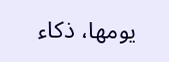يومها، ذكاء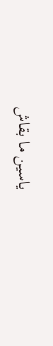ياسين ما بقاش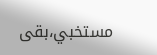مستخبي،بقى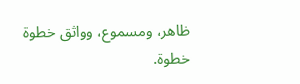ظاهر، ومسموع، وواثق خطوة خطوة.